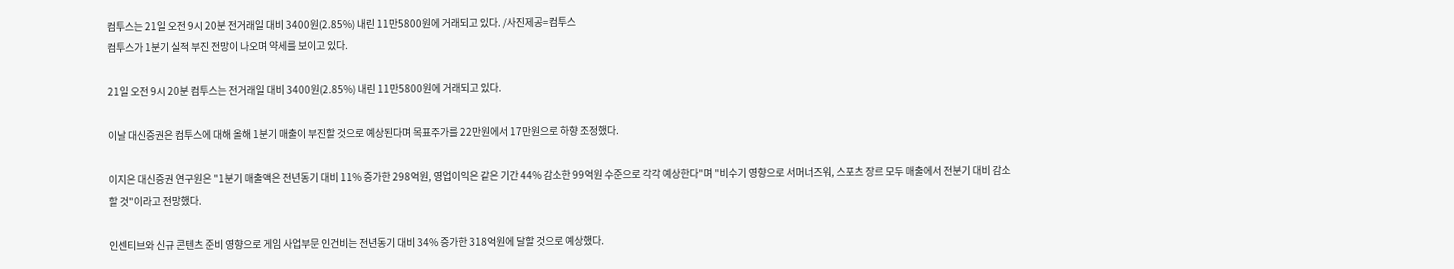컴투스는 21일 오전 9시 20분 전거래일 대비 3400원(2.85%) 내린 11만5800원에 거래되고 있다. /사진제공=컴투스
컴투스가 1분기 실적 부진 전망이 나오며 약세를 보이고 있다.

21일 오전 9시 20분 컴투스는 전거래일 대비 3400원(2.85%) 내린 11만5800원에 거래되고 있다.

이날 대신증권은 컴투스에 대해 올해 1분기 매출이 부진할 것으로 예상된다며 목표주가를 22만원에서 17만원으로 하향 조정했다.

이지은 대신증권 연구원은 "1분기 매출액은 전년동기 대비 11% 증가한 298억원, 영업이익은 같은 기간 44% 감소한 99억원 수준으로 각각 예상한다"며 "비수기 영향으로 서머너즈워, 스포츠 장르 모두 매출에서 전분기 대비 감소할 것"이라고 전망했다.

인센티브와 신규 콘텐츠 준비 영향으로 게임 사업부문 인건비는 전년동기 대비 34% 증가한 318억원에 달할 것으로 예상했다.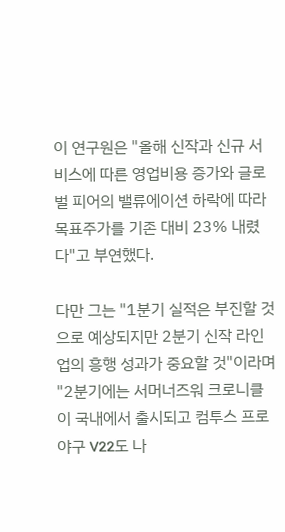이 연구원은 "올해 신작과 신규 서비스에 따른 영업비용 증가와 글로벌 피어의 밸류에이션 하락에 따라 목표주가를 기존 대비 23% 내렸다"고 부연했다.

다만 그는 "1분기 실적은 부진할 것으로 예상되지만 2분기 신작 라인업의 흥행 성과가 중요할 것"이라며 "2분기에는 서머너즈워 크로니클이 국내에서 출시되고 컴투스 프로야구 V22도 나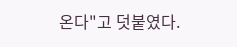온다"고 덧붙였다.